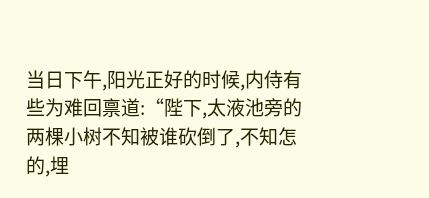当日下午,阳光正好的时候,内侍有些为难回禀道:“陛下,太液池旁的两棵小树不知被谁砍倒了,不知怎的,埋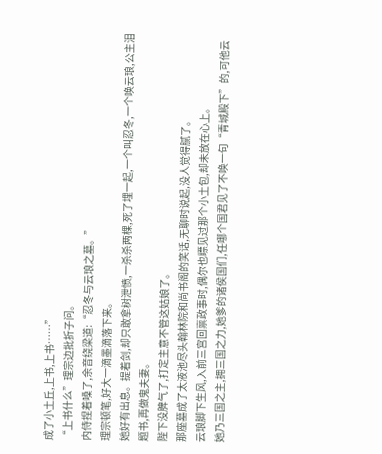成了小土丘,上书,上书……”
“上书什么”理宗边批折子问。
内侍捏着嗓了,余音绕梁道:“忍冬与云琅之墓。”
理宗顿笔,好大一滴墨滴落下来。
她好有出息。提着剑,却只敢拿树泄愤,一杀杀两棵,死了埋一起,一个叫忍冬,一个唤云琅,公主泪题书,再做鬼夫妻。
陛下没脾气了,打定主意不管这姑娘了。
那座墓成了太液池尽头翰林院和尚书阁的笑话,无聊时说起,没人觉得腻了。
云琅脚下生风,入前三宫回禀政事时,偶尔也瞟见过那个小土包,却未放在心上。
她乃三国之主,拥三国之力,她爹的诸侯国们,任哪个国君见了不唤一句“青城殿下”的,可他云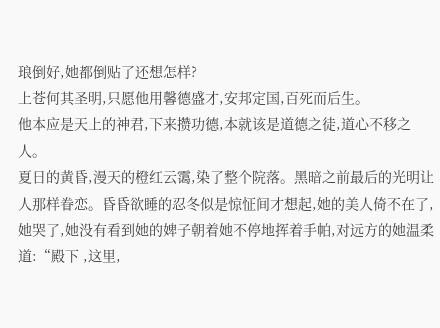琅倒好,她都倒贴了还想怎样?
上苍何其圣明,只愿他用馨德盛才,安邦定国,百死而后生。
他本应是天上的神君,下来攒功德,本就该是道德之徒,道心不移之人。
夏日的黄昏,漫天的橙红云霭,染了整个院落。黑暗之前最后的光明让人那样眷恋。昏昏欲睡的忍冬似是惊怔间才想起,她的美人倚不在了,她哭了,她没有看到她的婢子朝着她不停地挥着手帕,对远方的她温柔道:“殿下 ,这里,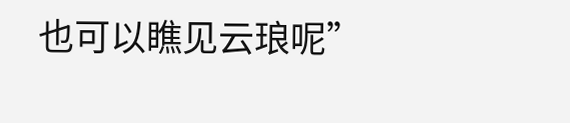也可以瞧见云琅呢”